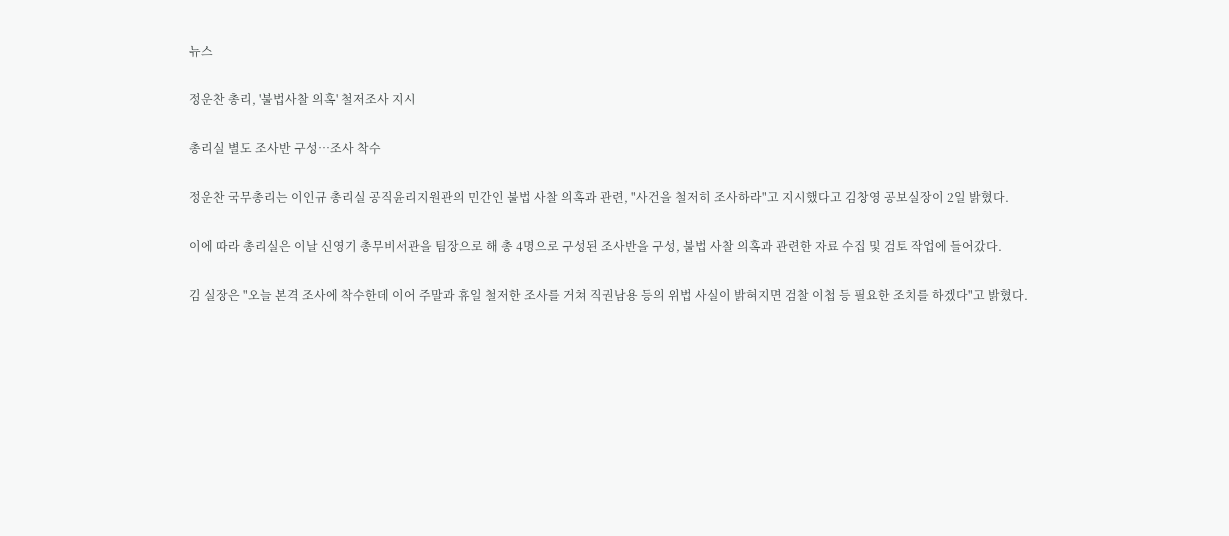뉴스

정운찬 총리, '불법사찰 의혹' 철저조사 지시

총리실 별도 조사반 구성…조사 착수

정운찬 국무총리는 이인규 총리실 공직윤리지원관의 민간인 불법 사찰 의혹과 관련, "사건을 철저히 조사하라"고 지시했다고 김창영 공보실장이 2일 밝혔다.

이에 따라 총리실은 이날 신영기 총무비서관을 팀장으로 해 총 4명으로 구성된 조사반을 구성, 불법 사찰 의혹과 관련한 자료 수집 및 검토 작업에 들어갔다.

김 실장은 "오늘 본격 조사에 착수한데 이어 주말과 휴일 철저한 조사를 거쳐 직권남용 등의 위법 사실이 밝혀지면 검찰 이첩 등 필요한 조치를 하겠다"고 밝혔다.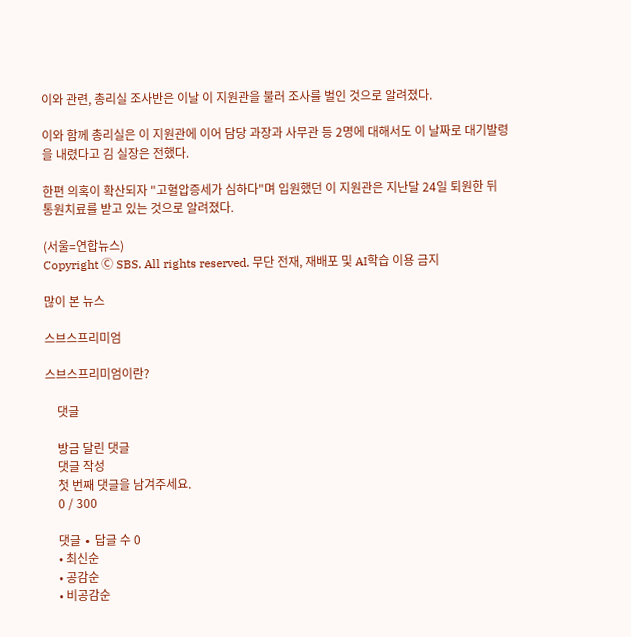이와 관련, 총리실 조사반은 이날 이 지원관을 불러 조사를 벌인 것으로 알려졌다.

이와 함께 총리실은 이 지원관에 이어 담당 과장과 사무관 등 2명에 대해서도 이 날짜로 대기발령을 내렸다고 김 실장은 전했다.

한편 의혹이 확산되자 "고혈압증세가 심하다"며 입원했던 이 지원관은 지난달 24일 퇴원한 뒤 통원치료를 받고 있는 것으로 알려졌다.

(서울=연합뉴스)
Copyright Ⓒ SBS. All rights reserved. 무단 전재, 재배포 및 AI학습 이용 금지

많이 본 뉴스

스브스프리미엄

스브스프리미엄이란?

    댓글

    방금 달린 댓글
    댓글 작성
    첫 번째 댓글을 남겨주세요.
    0 / 300

    댓글 ∙ 답글 수 0
    • 최신순
    • 공감순
    • 비공감순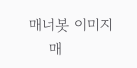매너봇 이미지
    매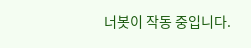너봇이 작동 중입니다.